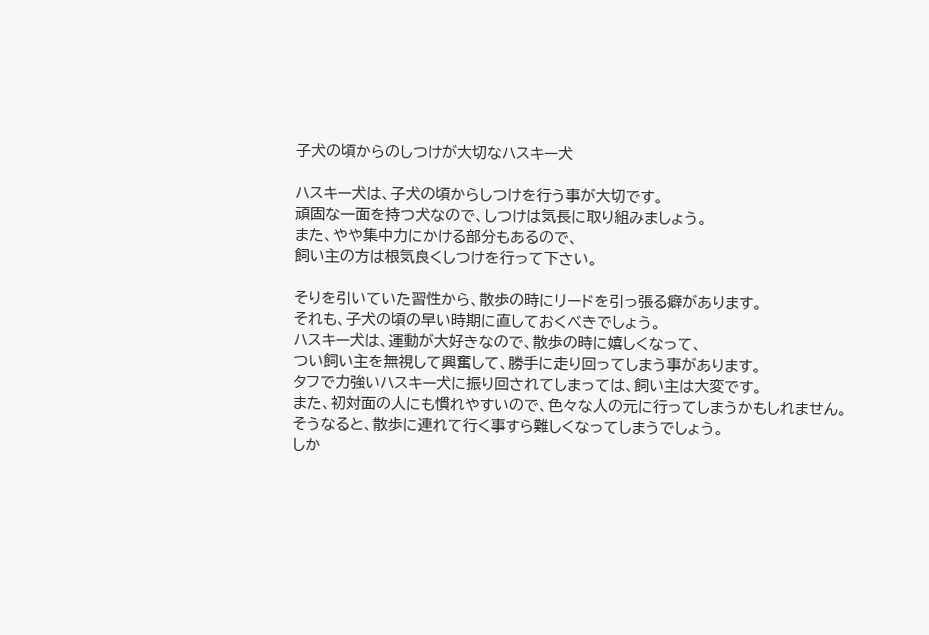子犬の頃からのしつけが大切なハスキー犬

ハスキー犬は、子犬の頃からしつけを行う事が大切です。
頑固な一面を持つ犬なので、しつけは気長に取り組みましょう。
また、やや集中力にかける部分もあるので、
飼い主の方は根気良くしつけを行って下さい。

そりを引いていた習性から、散歩の時にリードを引っ張る癖があります。
それも、子犬の頃の早い時期に直しておくべきでしょう。
ハスキー犬は、運動が大好きなので、散歩の時に嬉しくなって、
つい飼い主を無視して興奮して、勝手に走り回ってしまう事があります。
タフで力強いハスキー犬に振り回されてしまっては、飼い主は大変です。
また、初対面の人にも慣れやすいので、色々な人の元に行ってしまうかもしれません。
そうなると、散歩に連れて行く事すら難しくなってしまうでしょう。
しか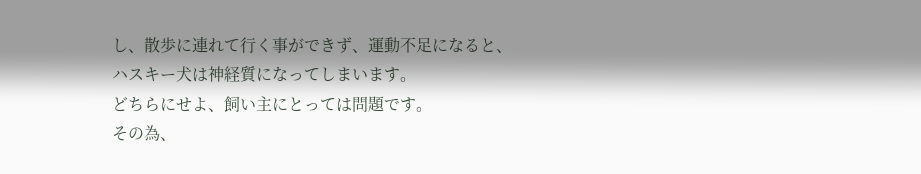し、散歩に連れて行く事ができず、運動不足になると、
ハスキー犬は神経質になってしまいます。
どちらにせよ、飼い主にとっては問題です。
その為、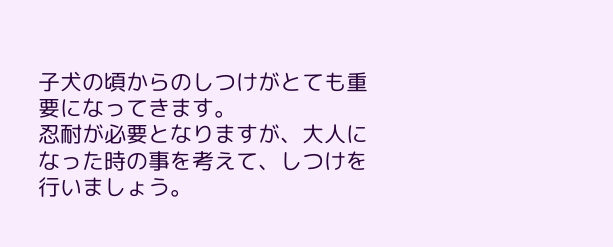子犬の頃からのしつけがとても重要になってきます。
忍耐が必要となりますが、大人になった時の事を考えて、しつけを行いましょう。